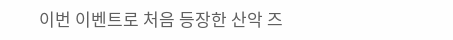이번 이벤트로 처음 등장한 산악 즈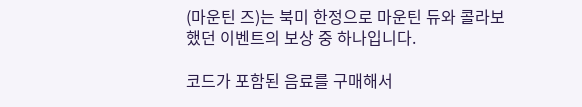(마운틴 즈)는 북미 한정으로 마운틴 듀와 콜라보했던 이벤트의 보상 중 하나입니다.

코드가 포함된 음료를 구매해서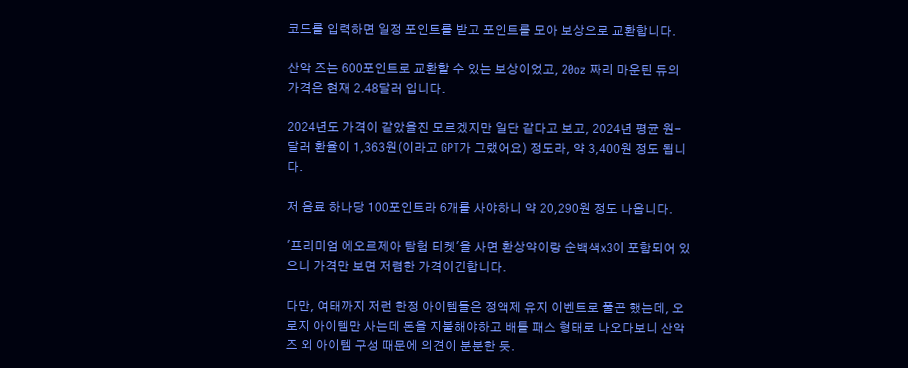코드를 입력하면 일정 포인트를 받고 포인트를 모아 보상으로 교환합니다.

산악 즈는 600포인트로 교환할 수 있는 보상이었고, 20oz 짜리 마운틴 듀의 가격은 현재 2.48달러 입니다.

2024년도 가격이 같았을진 모르겠지만 일단 같다고 보고, 2024년 평균 원-달러 환율이 1,363원(이라고 GPT가 그랬어요) 정도라, 약 3,400원 정도 됩니다.

저 음료 하나당 100포인트라 6개를 사야하니 약 20,290원 정도 나옵니다.

'프리미엄 에오르제아 탐험 티켓'을 사면 환상약이랑 순백색x3이 포함되어 있으니 가격만 보면 저렴한 가격이긴합니다.

다만, 여태까지 저런 한정 아이템들은 정액제 유지 이벤트로 풀곤 했는데, 오로지 아이템만 사는데 돈을 지불해야하고 배틀 패스 형태로 나오다보니 산악 즈 외 아이템 구성 때문에 의견이 분분한 듯.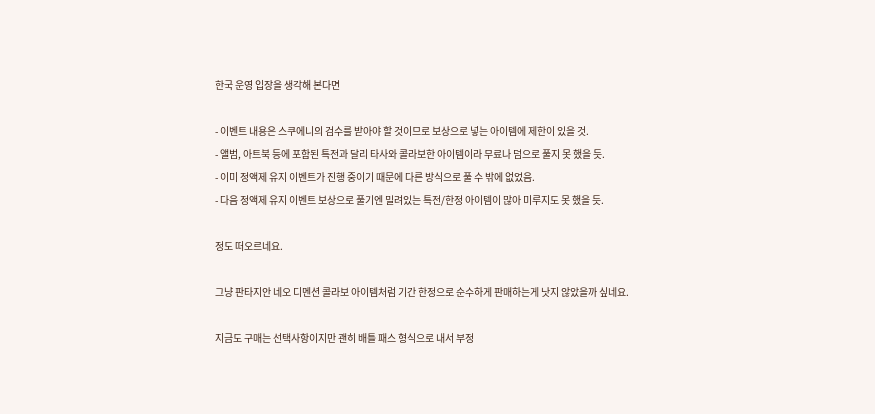한국 운영 입장을 생각해 본다면

- 이벤트 내용은 스쿠에니의 검수를 받아야 할 것이므로 보상으로 넣는 아이템에 제한이 있을 것.
- 앨범, 아트북 등에 포함된 특전과 달리 타사와 콜라보한 아이템이라 무료나 덤으로 풀지 못 했을 듯.
- 이미 정액제 유지 이벤트가 진행 중이기 때문에 다른 방식으로 풀 수 밖에 없었음.
- 다음 정액제 유지 이벤트 보상으로 풀기엔 밀려있는 특전/한정 아이템이 많아 미루지도 못 했을 듯.

정도 떠오르네요.

그냥 판타지안 네오 디멘션 콜라보 아이템처럼 기간 한정으로 순수하게 판매하는게 낫지 않았을까 싶네요.

지금도 구매는 선택사항이지만 괜히 배틀 패스 형식으로 내서 부정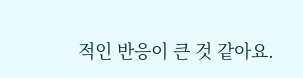적인 반응이 큰 것 같아요.